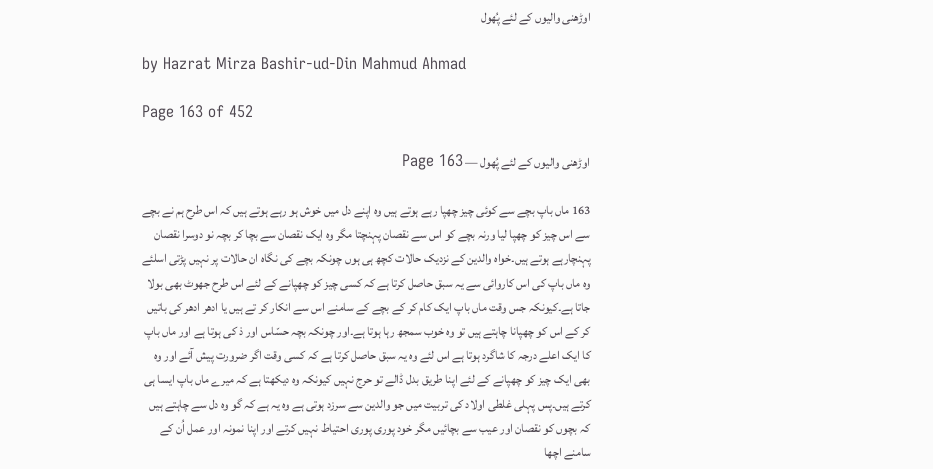اوڑھنی والیوں کے لئے پُھول

by Hazrat Mirza Bashir-ud-Din Mahmud Ahmad

Page 163 of 452

اوڑھنی والیوں کے لئے پُھول — Page 163

163 ماں باپ بچے سے کوئی چیز چھپا رہے ہوتے ہیں وہ اپنے دل میں خوش ہو رہے ہوتے ہیں کہ اس طرح ہم نے بچے سے اس چیز کو چھپا لیا ورنہ بچے کو اس سے نقصان پہنچتا مگر وہ ایک نقصان سے بچا کر بچہ نو دوسرا نقصان پہنچارہے ہوتے ہیں۔خواہ والدین کے نزدیک حالات کچھ ہی ہوں چونکہ بچے کی نگاہ ان حالات پر نہیں پڑتی اسلئے وہ ماں باپ کی اس کاروائی سے یہ سبق حاصل کرتا ہے کہ کسی چیز کو چھپانے کے لئے اس طرح جھوٹ بھی بولا جاتا ہے۔کیونکہ جس وقت ماں باپ ایک کام کر کے بچے کے سامنے اس سے انکار کر تے ہیں یا ادھر ادھر کی باتیں کر کے اس کو چھپانا چاہتے ہیں تو وہ خوب سمجھ رہا ہوتا ہے۔اور چونکہ بچہ حسّاس اور ذ کی ہوتا ہے اور ماں باپ کا ایک اعلے درجہ کا شاگرد ہوتا ہے اس لئے وہ یہ سبق حاصل کرتا ہے کہ کسی وقت اگر ضرورت پیش آئے اور وہ بھی ایک چیز کو چھپانے کے لئے اپنا طریق بدل ڈالے تو حرج نہیں کیونکہ وہ دیکھتا ہے کہ میرے ماں باپ ایسا ہی کرتے ہیں۔پس پہلی غلطی اولاد کی تربیت میں جو والدین سے سرزد ہوتی ہے وہ یہ ہے کہ گو وہ دل سے چاہتے ہیں کہ بچوں کو نقصان اور عیب سے بچائیں مگر خود پوری پوری احتیاط نہیں کرتے اور اپنا نمونہ اور عمل اُن کے سامنے اچھا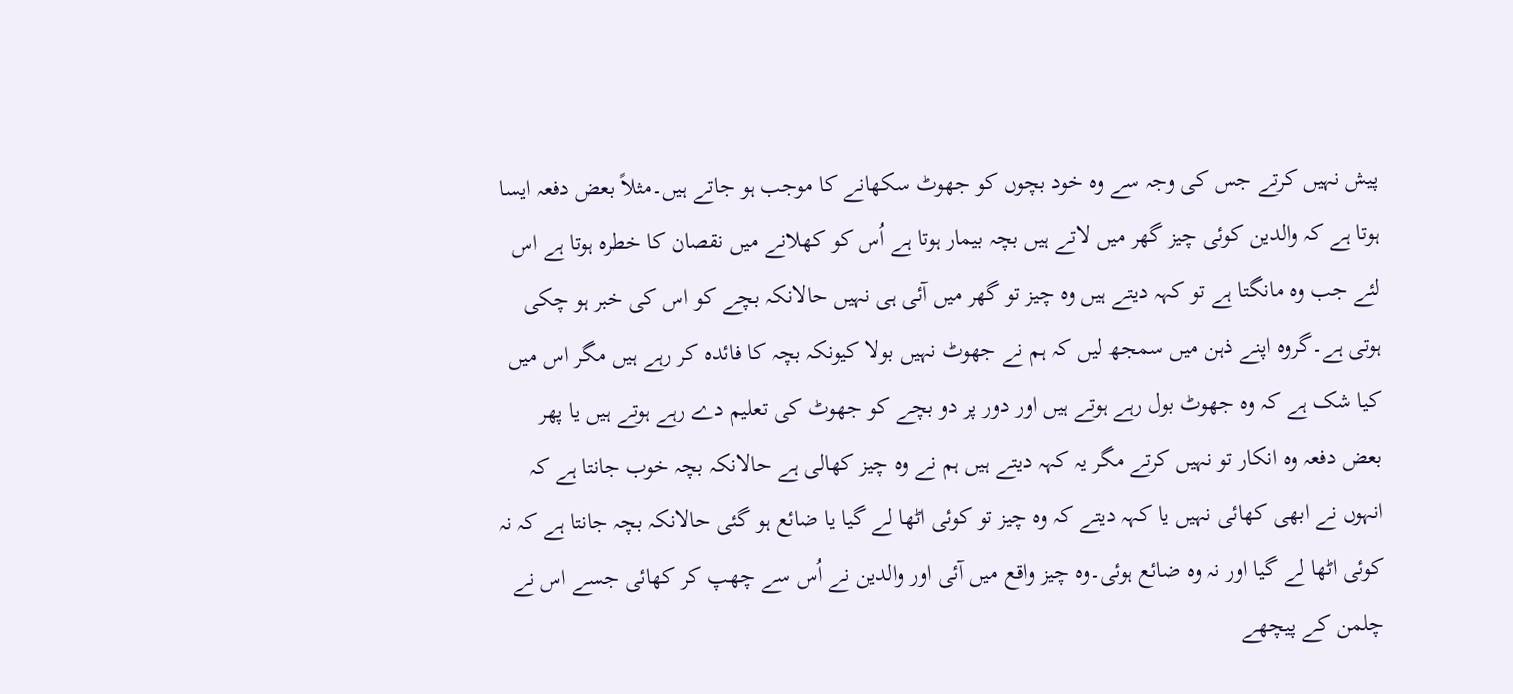پیش نہیں کرتے جس کی وجہ سے وہ خود بچوں کو جھوٹ سکھانے کا موجب ہو جاتے ہیں۔مثلاً بعض دفعہ ایسا ہوتا ہے کہ والدین کوئی چیز گھر میں لاتے ہیں بچہ بیمار ہوتا ہے اُس کو کھلانے میں نقصان کا خطرہ ہوتا ہے اس لئے جب وہ مانگتا ہے تو کہہ دیتے ہیں وہ چیز تو گھر میں آئی ہی نہیں حالانکہ بچے کو اس کی خبر ہو چکی ہوتی ہے۔گروہ اپنے ذہن میں سمجھ لیں کہ ہم نے جھوٹ نہیں بولا کیونکہ بچہ کا فائدہ کر رہے ہیں مگر اس میں کیا شک ہے کہ وہ جھوٹ بول رہے ہوتے ہیں اور دور پر دو بچے کو جھوٹ کی تعلیم دے رہے ہوتے ہیں یا پھر بعض دفعہ وہ انکار تو نہیں کرتے مگر یہ کہہ دیتے ہیں ہم نے وہ چیز کھالی ہے حالانکہ بچہ خوب جانتا ہے کہ انہوں نے ابھی کھائی نہیں یا کہہ دیتے کہ وہ چیز تو کوئی اٹھا لے گیا یا ضائع ہو گئی حالانکہ بچہ جانتا ہے کہ نہ کوئی اٹھا لے گیا اور نہ وہ ضائع ہوئی۔وہ چیز واقع میں آئی اور والدین نے اُس سے چھپ کر کھائی جسے اس نے چلمن کے پیچھے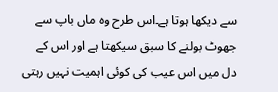سے دیکھا ہوتا ہے۔اس طرح وہ ماں باپ سے جھوٹ بولنے کا سبق سیکھتا ہے اور اس کے دل میں اس عیب کی کوئی اہمیت نہیں رہتی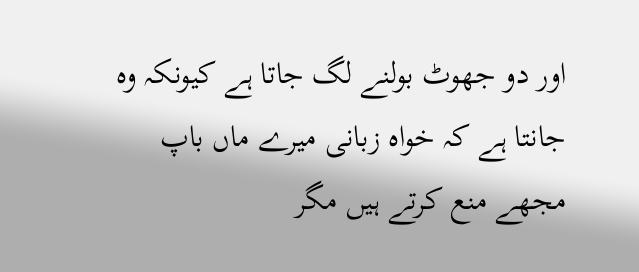اور دو جھوٹ بولنے لگ جاتا ہے کیونکہ وہ جانتا ہے کہ خواہ زبانی میرے ماں باپ مجھے منع کرتے ہیں مگر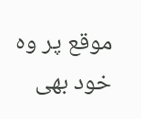موقع پر وہ خود بھی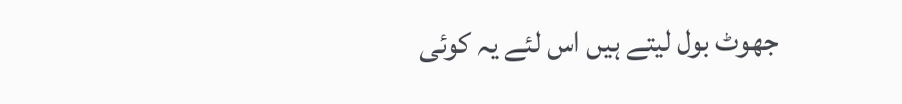جھوٹ بول لیتے ہیں اس لئے یہ کوئی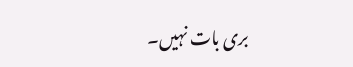بری بات نہیں۔